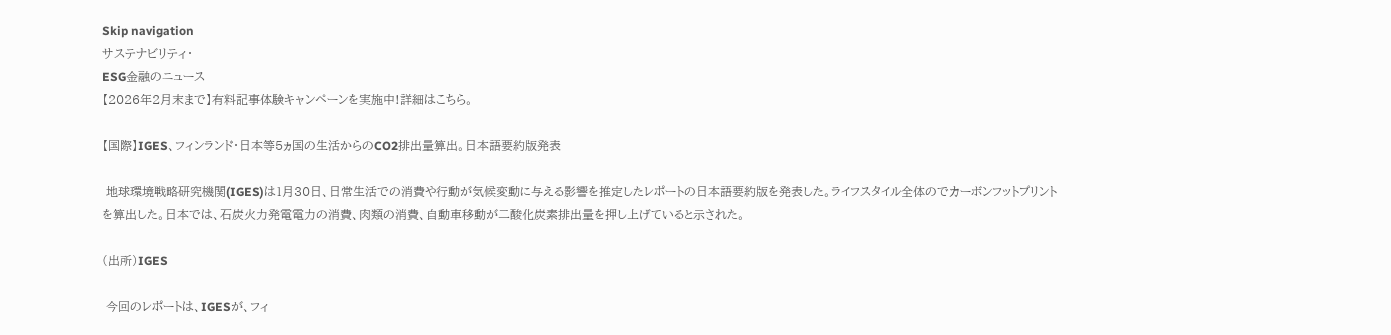Skip navigation
サステナビリティ・
ESG金融のニュース
【2026年2月末まで】有料記事体験キャンペーンを実施中!詳細はこちら。

【国際】IGES、フィンランド・日本等5ヵ国の生活からのCO2排出量算出。日本語要約版発表

 地球環境戦略研究機関(IGES)は1月30日、日常生活での消費や行動が気候変動に与える影響を推定したレポートの日本語要約版を発表した。ライフスタイル全体のでカーボンフットプリントを算出した。日本では、石炭火力発電電力の消費、肉類の消費、自動車移動が二酸化炭素排出量を押し上げていると示された。

(出所)IGES

 今回のレポートは、IGESが、フィ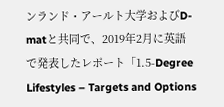ンランド・アールト大学およびD-matと共同で、2019年2月に英語で発表したレポート「1.5-Degree Lifestyles – Targets and Options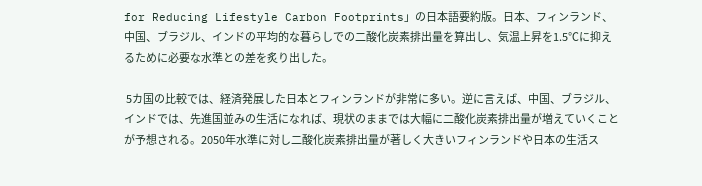for Reducing Lifestyle Carbon Footprints」の日本語要約版。日本、フィンランド、中国、ブラジル、インドの平均的な暮らしでの二酸化炭素排出量を算出し、気温上昇を1.5℃に抑えるために必要な水準との差を炙り出した。

 5カ国の比較では、経済発展した日本とフィンランドが非常に多い。逆に言えば、中国、ブラジル、インドでは、先進国並みの生活になれば、現状のままでは大幅に二酸化炭素排出量が増えていくことが予想される。2050年水準に対し二酸化炭素排出量が著しく大きいフィンランドや日本の生活ス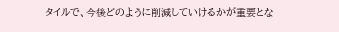タイルで、今後どのように削減していけるかが重要とな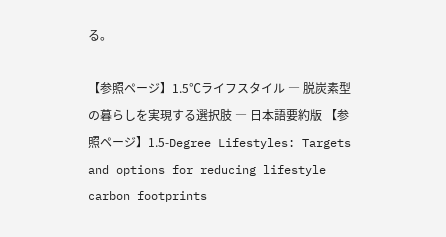る。

【参照ページ】1.5℃ライフスタイル ― 脱炭素型の暮らしを実現する選択肢 ― 日本語要約版 【参照ページ】1.5-Degree Lifestyles: Targets and options for reducing lifestyle carbon footprints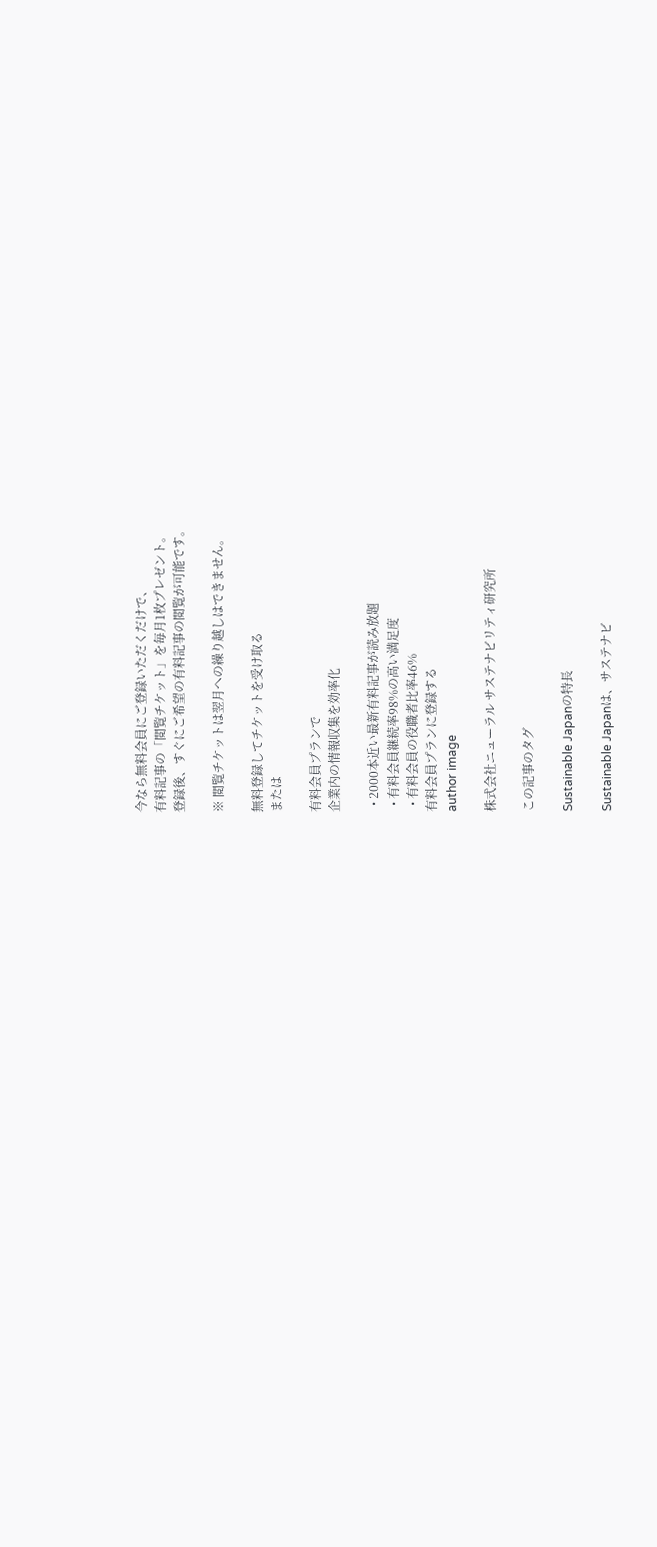今なら無料会員にご登録いただくだけで、
有料記事の「閲覧チケット」を毎月1枚プレゼント。
登録後、すぐにご希望の有料記事の閲覧が可能です。

※ 閲覧チケットは翌月への繰り越しはできません。

無料登録してチケットを受け取る
または

有料会員プランで
企業内の情報収集を効率化

  • 2000本近い最新有料記事が読み放題
  • 有料会員継続率98%の高い満足度
  • 有料会員の役職者比率46%
有料会員プランに登録する
author image

株式会社ニューラル サステナビリティ研究所

この記事のタグ

Sustainable Japanの特長

Sustainable Japanは、サステナビ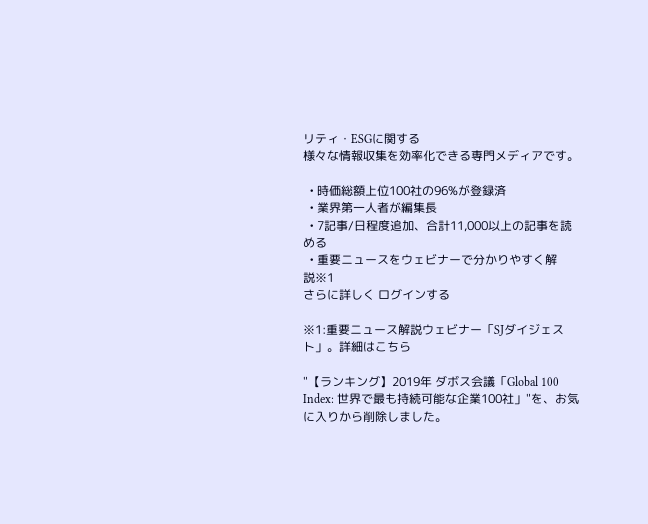リティ・ESGに関する
様々な情報収集を効率化できる専門メディアです。

  • 時価総額上位100社の96%が登録済
  • 業界第一人者が編集長
  • 7記事/日程度追加、合計11,000以上の記事を読める
  • 重要ニュースをウェビナーで分かりやすく解説※1
さらに詳しく ログインする

※1:重要ニュース解説ウェビナー「SJダイジェスト」。詳細はこちら

"【ランキング】2019年 ダボス会議「Global 100 Index: 世界で最も持続可能な企業100社」"を、お気に入りから削除しました。